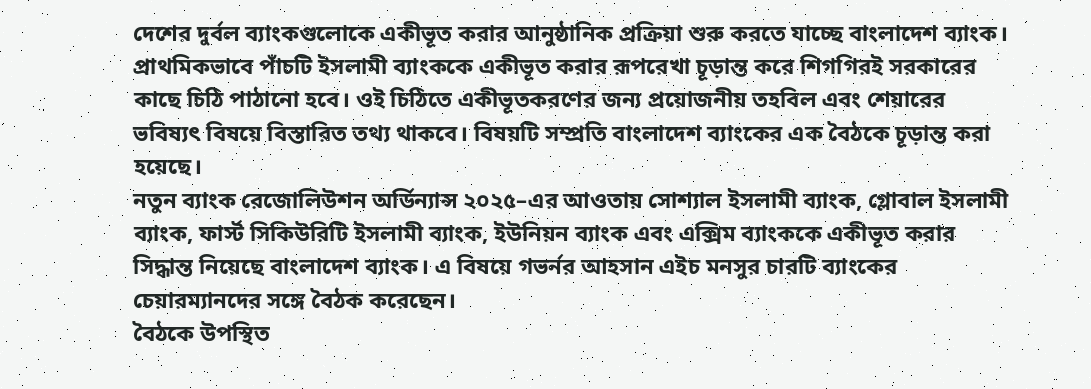দেশের দুর্বল ব্যাংকগুলোকে একীভূত করার আনুষ্ঠানিক প্রক্রিয়া শুরু করতে যাচ্ছে বাংলাদেশ ব্যাংক। প্রাথমিকভাবে পাঁচটি ইসলামী ব্যাংককে একীভূত করার রূপরেখা চূড়ান্ত করে শিগগিরই সরকারের কাছে চিঠি পাঠানো হবে। ওই চিঠিতে একীভূতকরণের জন্য প্রয়োজনীয় তহবিল এবং শেয়ারের ভবিষ্যৎ বিষয়ে বিস্তারিত তথ্য থাকবে। বিষয়টি সম্প্রতি বাংলাদেশ ব্যাংকের এক বৈঠকে চূড়ান্ত করা হয়েছে।
নতুন ব্যাংক রেজোলিউশন অর্ডিন্যান্স ২০২৫–এর আওতায় সোশ্যাল ইসলামী ব্যাংক, গ্লোবাল ইসলামী ব্যাংক, ফার্স্ট সিকিউরিটি ইসলামী ব্যাংক, ইউনিয়ন ব্যাংক এবং এক্সিম ব্যাংককে একীভূত করার সিদ্ধান্ত নিয়েছে বাংলাদেশ ব্যাংক। এ বিষয়ে গভর্নর আহসান এইচ মনসুর চারটি ব্যাংকের চেয়ারম্যানদের সঙ্গে বৈঠক করেছেন।
বৈঠকে উপস্থিত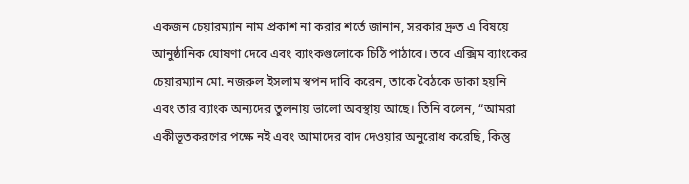একজন চেয়ারম্যান নাম প্রকাশ না করার শর্তে জানান, সরকার দ্রুত এ বিষয়ে আনুষ্ঠানিক ঘোষণা দেবে এবং ব্যাংকগুলোকে চিঠি পাঠাবে। তবে এক্সিম ব্যাংকের চেয়ারম্যান মো. নজরুল ইসলাম স্বপন দাবি করেন, তাকে বৈঠকে ডাকা হয়নি এবং তার ব্যাংক অন্যদের তুলনায় ভালো অবস্থায় আছে। তিনি বলেন, “আমরা একীভূতকরণের পক্ষে নই এবং আমাদের বাদ দেওয়ার অনুরোধ করেছি, কিন্তু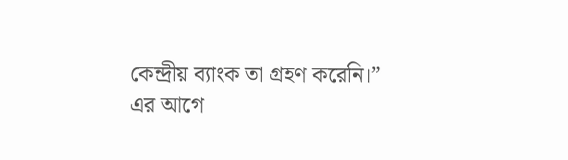কেন্দ্রীয় ব্যাংক তা গ্রহণ করেনি।”
এর আগে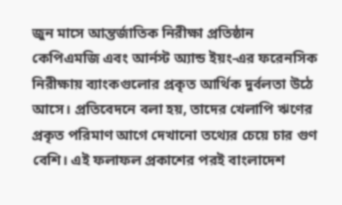জুন মাসে আন্তর্জাতিক নিরীক্ষা প্রতিষ্ঠান কেপিএমজি এবং আর্নস্ট অ্যান্ড ইয়ং-এর ফরেনসিক নিরীক্ষায় ব্যাংকগুলোর প্রকৃত আর্থিক দুর্বলতা উঠে আসে। প্রতিবেদনে বলা হয়, তাদের খেলাপি ঋণের প্রকৃত পরিমাণ আগে দেখানো তথ্যের চেয়ে চার গুণ বেশি। এই ফলাফল প্রকাশের পরই বাংলাদেশ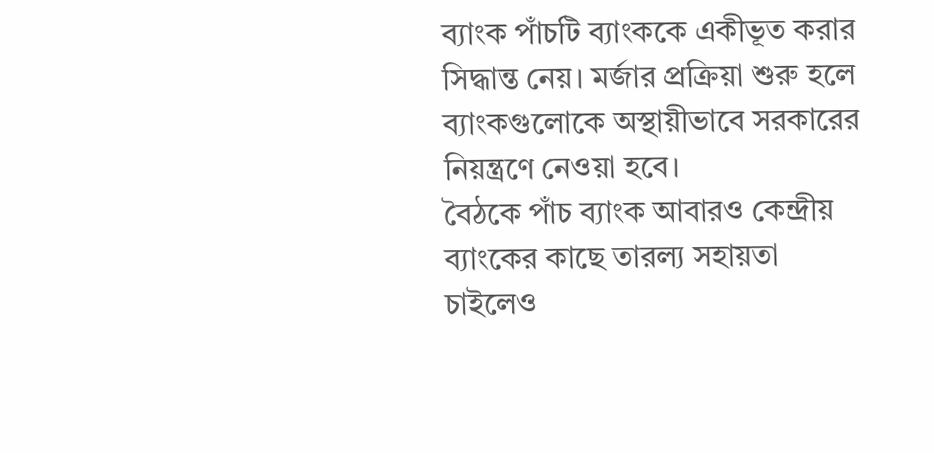ব্যাংক পাঁচটি ব্যাংককে একীভূত করার সিদ্ধান্ত নেয়। মর্জার প্রক্রিয়া শুরু হলে ব্যাংকগুলোকে অস্থায়ীভাবে সরকারের নিয়ন্ত্রণে নেওয়া হবে।
বৈঠকে পাঁচ ব্যাংক আবারও কেন্দ্রীয় ব্যাংকের কাছে তারল্য সহায়তা চাইলেও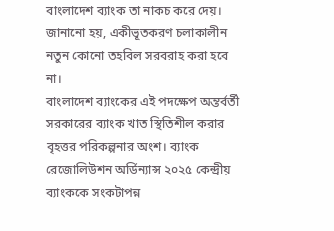বাংলাদেশ ব্যাংক তা নাকচ করে দেয়। জানানো হয়, একীভূতকরণ চলাকালীন নতুন কোনো তহবিল সরবরাহ করা হবে না।
বাংলাদেশ ব্যাংকের এই পদক্ষেপ অন্তর্বর্তী সরকারের ব্যাংক খাত স্থিতিশীল করার বৃহত্তর পরিকল্পনার অংশ। ব্যাংক রেজোলিউশন অর্ডিন্যান্স ২০২৫ কেন্দ্রীয় ব্যাংককে সংকটাপন্ন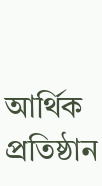আর্থিক প্রতিষ্ঠান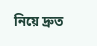নিয়ে দ্রুত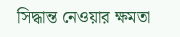সিদ্ধান্ত নেওয়ার ক্ষমতা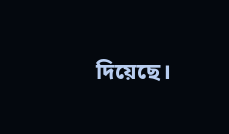দিয়েছে।